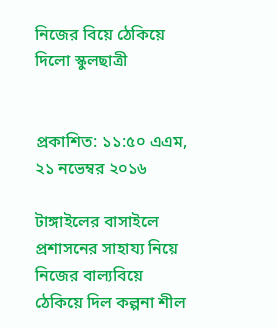নিজের বিয়ে ঠেকিয়ে দিলো স্কুলছাত্রী


প্রকাশিত: ১১:৫০ এএম, ২১ নভেম্বর ২০১৬

টাঙ্গাইলের বাসাইলে প্রশাসনের সাহায্য নিয়ে নিজের বাল্যবিয়ে ঠেকিয়ে দিল কল্পনা শীল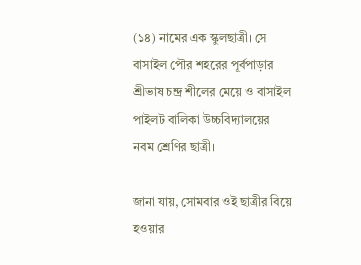(১৪) নামের এক স্কুলছাত্রী। সে বাসাইল পৌর শহরের পূর্বপাড়ার শ্রীভাষ চন্দ্র শীলের মেয়ে ও বাসাইল পাইলট বালিকা উচ্চবিদ্যালয়ের নবম শ্রেণির ছাত্রী।

জানা যায়, সোমবার ওই ছাত্রীর বিয়ে হওয়ার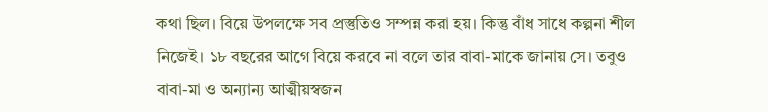কথা ছিল। বিয়ে উপলক্ষে সব প্রস্তুতিও সম্পন্ন করা হয়। কিন্তু বাঁধ সাধে কল্পনা শীল নিজেই। ১৮ বছরের আগে বিয়ে করবে না বলে তার বাবা-মাকে জানায় সে। তবুও বাবা-মা ও অন্যান্য আত্মীয়স্বজন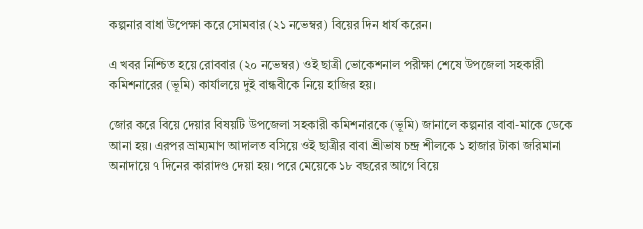কল্পনার বাধা উপেক্ষা করে সোমবার (২১ নভেম্বর) বিয়ের দিন ধার্য করেন।

এ খবর নিশ্চিত হয়ে রোববার (২০ নভেম্বর) ওই ছাত্রী ভোকেশনাল পরীক্ষা শেষে উপজেলা সহকারী কমিশনারের (ভূমি) কার্যালয়ে দুই বান্ধবীকে নিয়ে হাজির হয়।

জোর করে বিয়ে দেয়ার বিষয়টি উপজেলা সহকারী কমিশনারকে (ভূমি) জানালে কল্পনার বাবা-মাকে ডেকে আনা হয়। এরপর ভ্রাম্যমাণ আদালত বসিয়ে ওই ছাত্রীর বাবা শ্রীভাষ চন্দ্র শীলকে ১ হাজার টাকা জরিমানা অনাদায়ে ৭ দিনের কারাদণ্ড দেয়া হয়। পরে মেয়েকে ১৮ বছরের আগে বিয়ে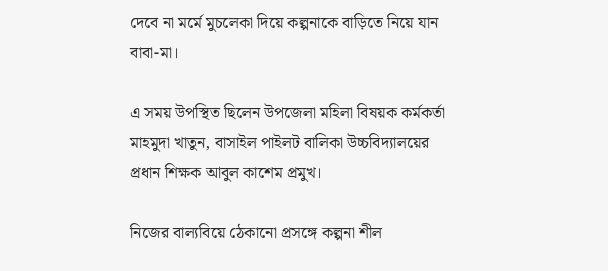দেবে না মর্মে মুচলেকা দিয়ে কল্পনাকে বাড়িতে নিয়ে যান বাবা-মা।

এ সময় উপস্থিত ছিলেন উপজেলা মহিলা বিষয়ক কর্মকর্তা মাহমুদা খাতুন, বাসাইল পাইলট বালিকা উচ্চবিদ্যালয়ের প্রধান শিক্ষক আবুল কাশেম প্রমুখ।

নিজের বাল্যবিয়ে ঠেকানো প্রসঙ্গে কল্পনা শীল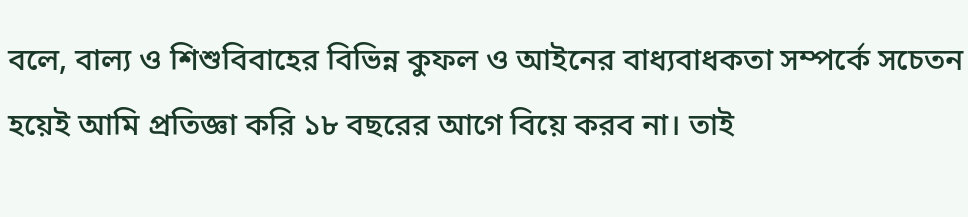বলে, বাল্য ও শিশুবিবাহের বিভিন্ন কুফল ও আইনের বাধ্যবাধকতা সম্পর্কে সচেতন হয়েই আমি প্রতিজ্ঞা করি ১৮ বছরের আগে বিয়ে করব না। তাই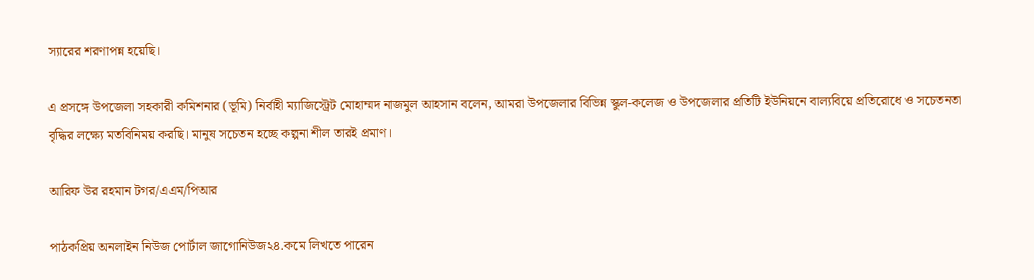স্যারের শরণাপন্ন হয়েছি।

এ প্রসঙ্গে উপজেলা সহকারী কমিশনার (ভূমি) নির্বাহী ম্যাজিস্ট্রেট মোহাম্মদ নাজমুল আহসান বলেন, আমরা উপজেলার বিভিন্ন স্কুল-কলেজ ও উপজেলার প্রতিটি ইউনিয়নে বাল্যবিয়ে প্রতিরোধে ও সচেতনতা বৃদ্ধির লক্ষ্যে মতবিনিময় করছি। মানুষ সচেতন হচ্ছে কল্পনা শীল তারই প্রমাণ।

আরিফ উর রহমান টগর/এএম/পিআর

পাঠকপ্রিয় অনলাইন নিউজ পোর্টাল জাগোনিউজ২৪.কমে লিখতে পারেন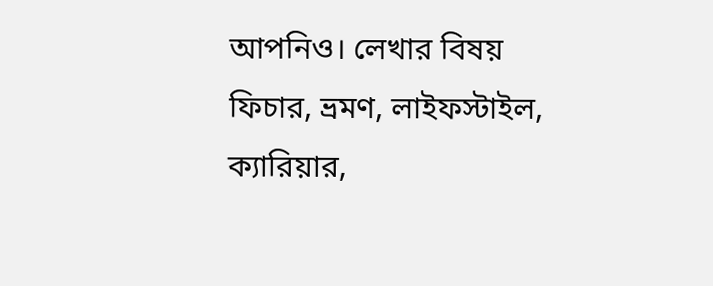আপনিও। লেখার বিষয় ফিচার, ভ্রমণ, লাইফস্টাইল, ক্যারিয়ার,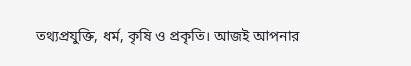তথ্যপ্রযুক্তি, ধর্ম, কৃষি ও প্রকৃতি। আজই আপনার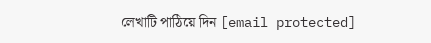লেখাটি পাঠিয়ে দিন [email protected]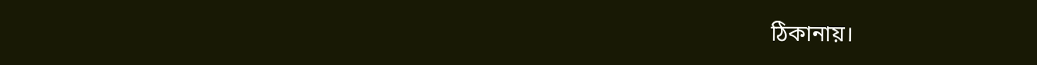ঠিকানায়।